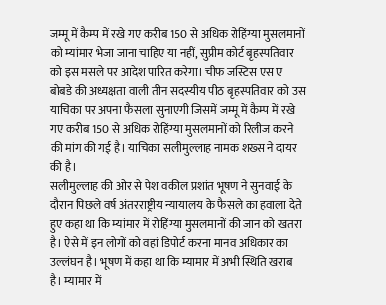जम्मू में कैम्प में रखे गए करीब 150 से अधिक रोहिंग्या मुसलमानों को म्यांमार भेजा जाना चाहिए या नहीं, सुप्रीम कोर्ट बृहस्पतिवार को इस मसले पर आदेश पारित करेगा। चीफ जस्टिस एस ए बोबडे की अध्यक्षता वाली तीन सदस्यीय पीठ बृहस्पतिवार को उस याचिका पर अपना फैसला सुनाएगी जिसमें जम्मू में कैम्प में रखे गए करीब 150 से अधिक रोहिंग्या मुसलमानों को रिलीज करने की मांग की गई है। याचिका सलीमुल्लाह नामक शख्स ने दायर की है।
सलीमुल्लाह की ओर से पेश वकील प्रशांत भूषण ने सुनवाई के दौरान पिछले वर्ष अंतरराष्ट्रीय न्यायालय के फैसले का हवाला देते हुए कहा था कि म्यांमार में रोहिंग्या मुसलमानों की जान को खतरा है। ऐसे में इन लोगों को वहां डिपोर्ट करना मानव अधिकार का उल्लंघन है। भूषण में कहा था कि म्यामार में अभी स्थिति खराब है। म्यामार में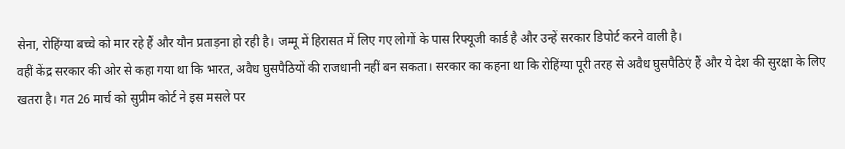सेना, रोहिंग्या बच्चे को मार रहे हैं और यौन प्रताड़ना हो रही है। जम्मू में हिरासत में लिए गए लोगों के पास रिफ्यूजी कार्ड है और उन्हें सरकार डिपोर्ट करने वाली है।
वहीं केंद्र सरकार की ओर से कहा गया था कि भारत, अवैध घुसपैठियों की राजधानी नहीं बन सकता। सरकार का कहना था कि रोहिंग्या पूरी तरह से अवैध घुसपैठिएं हैं और ये देश की सुरक्षा के लिए खतरा है। गत 26 मार्च को सुप्रीम कोर्ट ने इस मसले पर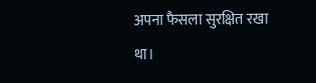अपना फैसला सुरक्षित रखा था।